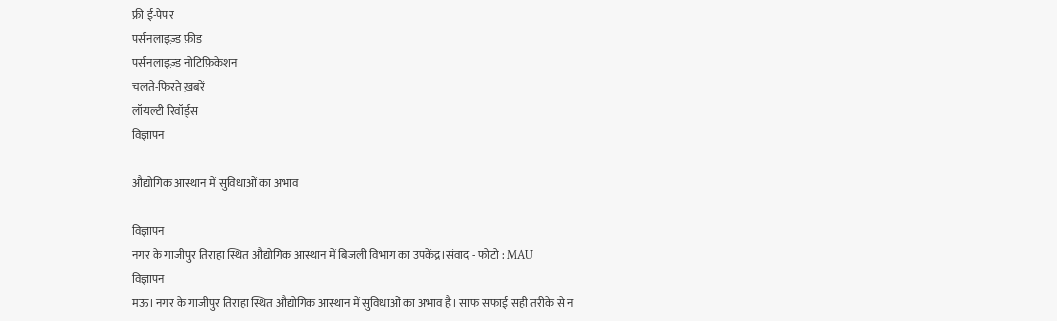फ्री ई-पेपर
पर्सनलाइज़्ड फ़ीड
पर्सनलाइज़्ड नोटिफ़िकेशन
चलते-फिरते ख़बरें
लॉयल्टी रिवॉर्ड्स
विज्ञापन

औद्योगिक आस्थान में सुविधाओं का अभाव

विज्ञापन
नगर के गाजीपुर तिराहा स्थित औद्योगिक आस्थान में बिजली विभाग का उपकेंद्र।संवाद - फोटो : MAU
विज्ञापन
मऊ। नगर के गाजीपुर तिराहा स्थित औद्योगिक आस्थान में सुविधाओं का अभाव है। साफ सफाई सही तरीके से न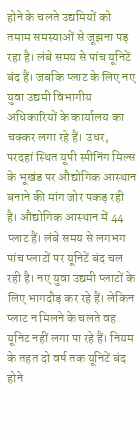होने के चलते उद्यमियों को तमाम समस्याओं से जूझना पड़ रहा है। लंबे समय से पांच यूनिटें बंद हैं। जबकि प्लाट के लिए नए युवा उद्यमी विभागीय अधिकारियों के कार्यालय का चक्कर लगा रहे हैं। उधर, परदहां स्थित यूपी स्पीनिंग मिल्स के भूखंड पर औद्योगिक आस्थान बनाने की मांग जोर पकड़ रही है। औद्योगिक आस्थान में 44 प्लाट हैं। लंबे समय से लगभग पांच प्लाटों पर यूनिटें बंद चल रही है। नए युवा उद्यमी प्लाटों के लिए भागदौड़ कर रहे हैं। लेकिन प्लाट न मिलने के चलते वह यूनिट नहीं लगा पा रहे हैं। नियम के तहत दो वर्ष तक यूनिटें बंद होने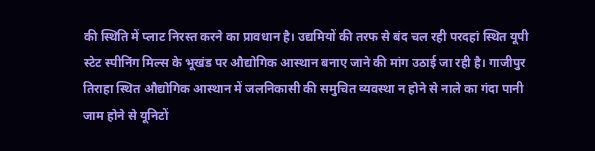की स्थिति में प्लाट निरस्त करने का प्रावधान है। उद्यमियों की तरफ से बंद चल रही परदहां स्थित यूपी स्टेट स्पीनिंग मिल्स के भूखंड पर औद्योगिक आस्थान बनाए जाने की मांग उठाई जा रही है। गाजीपुर तिराहा स्थित औद्योगिक आस्थान में जलनिकासी की समुचित व्यवस्था न होने से नाले का गंदा पानी जाम होने से यूनिटों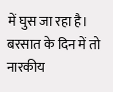में घुस जा रहा है। बरसात के दिन में तो नारकीय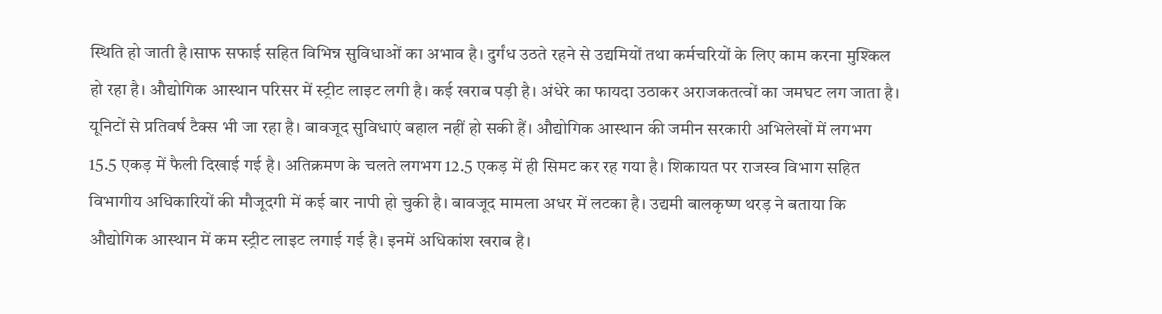स्थिति हो जाती है।साफ सफाई सहित विभिन्न सुविधाओं का अभाव है। दुर्गंध उठते रहने से उद्यमियों तथा कर्मचरियों के लिए काम करना मुश्किल हो रहा है। औद्योगिक आस्थान परिसर में स्ट्रीट लाइट लगी है। कई खराब पड़ी है। अंधेरे का फायदा उठाकर अराजकतत्वों का जमघट लग जाता है। यूनिटों से प्रतिवर्ष टैक्स भी जा रहा है। बावजूद सुविधाएं बहाल नहीं हो सकी हैं। औद्योगिक आस्थान की जमीन सरकारी अभिलेखों में लगभग 15.5 एकड़ में फैली दिखाई गई है। अतिक्रमण के चलते लगभग 12.5 एकड़ में ही सिमट कर रह गया है। शिकायत पर राजस्व विभाग सहित विभागीय अधिकारियों की मौजूदगी में कई बार नापी हो चुकी है। बावजूद मामला अधर में लटका है। उद्यमी बालकृष्ण थरड़ ने बताया कि औद्योगिक आस्थान में कम स्ट्रीट लाइट लगाई गई है। इनमें अधिकांश खराब है।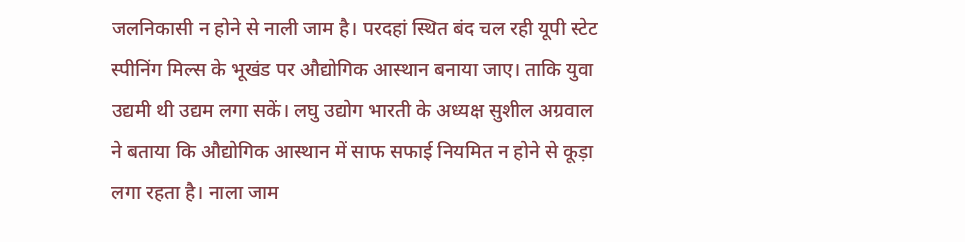जलनिकासी न होने से नाली जाम है। परदहां स्थित बंद चल रही यूपी स्टेट स्पीनिंग मिल्स के भूखंड पर औद्योगिक आस्थान बनाया जाए। ताकि युवा उद्यमी थी उद्यम लगा सकें। लघु उद्योग भारती के अध्यक्ष सुशील अग्रवाल ने बताया कि औद्योगिक आस्थान में साफ सफाई नियमित न होने से कूड़ा लगा रहता है। नाला जाम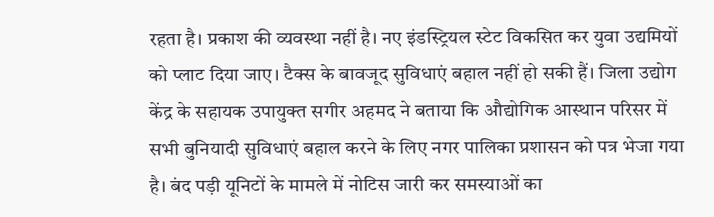रहता है। प्रकाश की व्यवस्था नहीं है। नए इंडस्ट्रियल स्टेट विकसित कर युवा उद्यमियों को प्लाट दिया जाए। टैक्स के बावजूद सुविधाएं बहाल नहीं हो सकी हैं। जिला उद्योग केंद्र के सहायक उपायुक्त सगीर अहमद ने बताया कि औद्योगिक आस्थान परिसर में सभी बुनियादी सुविधाएं बहाल करने के लिए नगर पालिका प्रशासन को पत्र भेजा गया है। बंद पड़ी यूनिटों के मामले में नोटिस जारी कर समस्याओं का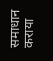समाधान कराया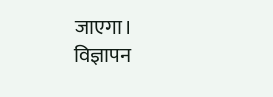जाएगा।
विज्ञापन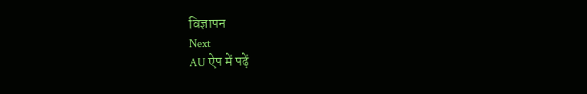विज्ञापन
Next
AU ऐप में पढ़ें